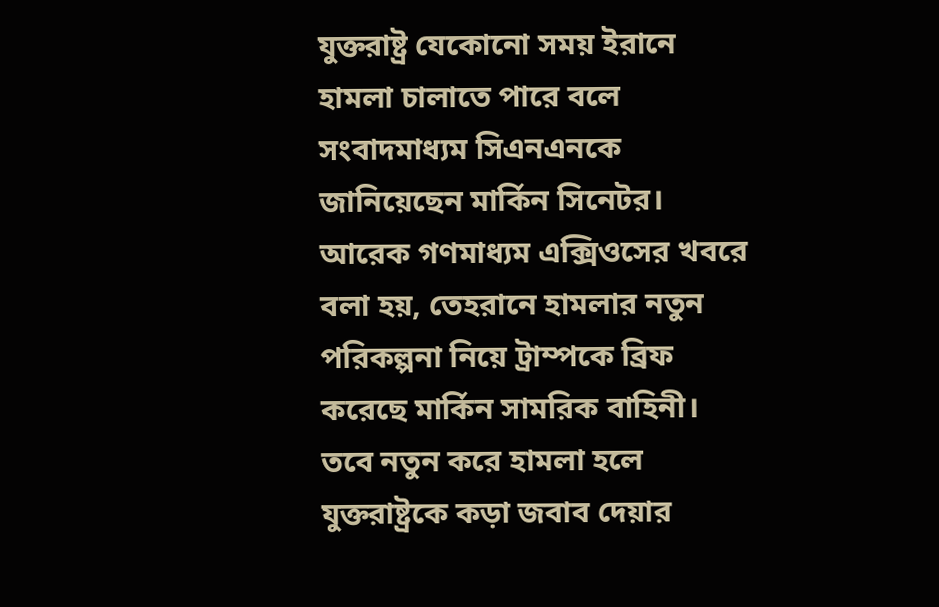যুক্তরাষ্ট্র যেকোনো সময় ইরানে হামলা চালাতে পারে বলে সংবাদমাধ্যম সিএনএনকে জানিয়েছেন মার্কিন সিনেটর। আরেক গণমাধ্যম এক্সিওসের খবরে বলা হয়, তেহরানে হামলার নতুন পরিকল্পনা নিয়ে ট্রাম্পকে ব্রিফ করেছে মার্কিন সামরিক বাহিনী। তবে নতুন করে হামলা হলে যুক্তরাষ্ট্রকে কড়া জবাব দেয়ার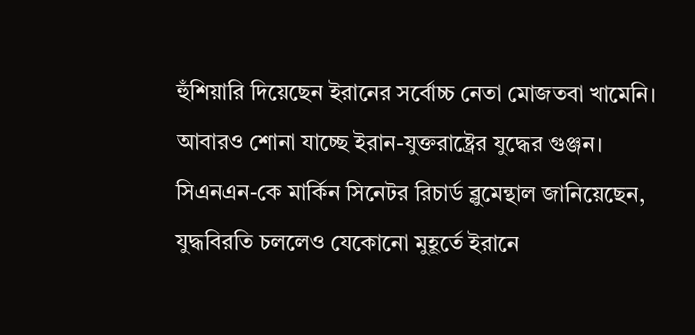হুঁশিয়ারি দিয়েছেন ইরানের সর্বোচ্চ নেতা মোজতবা খামেনি।
আবারও শোনা যাচ্ছে ইরান-যুক্তরাষ্ট্রের যুদ্ধের গুঞ্জন। সিএনএন-কে মার্কিন সিনেটর রিচার্ড ব্লুমেন্থাল জানিয়েছেন, যুদ্ধবিরতি চললেও যেকোনো মুহূর্তে ইরানে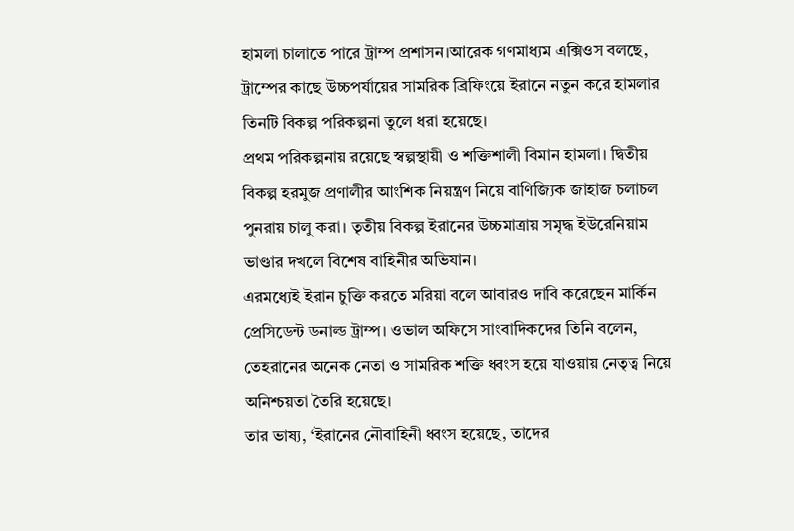হামলা চালাতে পারে ট্রাম্প প্রশাসন।আরেক গণমাধ্যম এক্সিওস বলছে, ট্রাম্পের কাছে উচ্চপর্যায়ের সামরিক ব্রিফিংয়ে ইরানে নতুন করে হামলার তিনটি বিকল্প পরিকল্পনা তুলে ধরা হয়েছে।
প্রথম পরিকল্পনায় রয়েছে স্বল্পস্থায়ী ও শক্তিশালী বিমান হামলা। দ্বিতীয় বিকল্প হরমুজ প্রণালীর আংশিক নিয়ন্ত্রণ নিয়ে বাণিজ্যিক জাহাজ চলাচল পুনরায় চালু করা। তৃতীয় বিকল্প ইরানের উচ্চমাত্রায় সমৃদ্ধ ইউরেনিয়াম ভাণ্ডার দখলে বিশেষ বাহিনীর অভিযান।
এরমধ্যেই ইরান চুক্তি করতে মরিয়া বলে আবারও দাবি করেছেন মার্কিন প্রেসিডেন্ট ডনাল্ড ট্রাম্প। ওভাল অফিসে সাংবাদিকদের তিনি বলেন, তেহরানের অনেক নেতা ও সামরিক শক্তি ধ্বংস হয়ে যাওয়ায় নেতৃত্ব নিয়ে অনিশ্চয়তা তৈরি হয়েছে।
তার ভাষ্য, ‘ইরানের নৌবাহিনী ধ্বংস হয়েছে, তাদের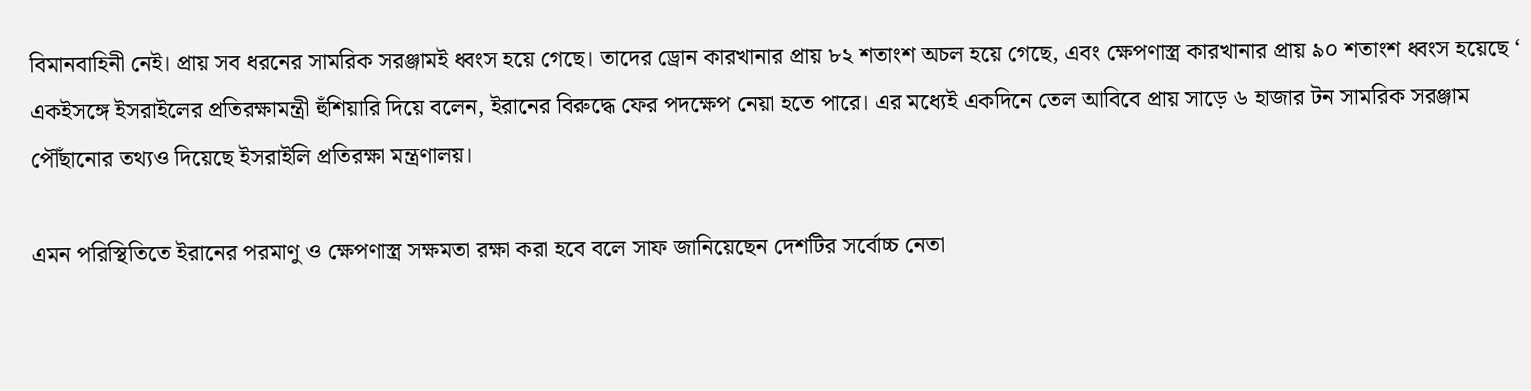বিমানবাহিনী নেই। প্রায় সব ধরনের সামরিক সরঞ্জামই ধ্বংস হয়ে গেছে। তাদের ড্রোন কারখানার প্রায় ৮২ শতাংশ অচল হয়ে গেছে, এবং ক্ষেপণাস্ত্র কারখানার প্রায় ৯০ শতাংশ ধ্বংস হয়েছে ‘
একইসঙ্গে ইসরাইলের প্রতিরক্ষামন্ত্রী হুঁশিয়ারি দিয়ে বলেন, ইরানের বিরুদ্ধে ফের পদক্ষেপ নেয়া হতে পারে। এর মধ্যেই একদিনে তেল আবিবে প্রায় সাড়ে ৬ হাজার টন সামরিক সরঞ্জাম পৌঁছানোর তথ্যও দিয়েছে ইসরাইলি প্রতিরক্ষা মন্ত্রণালয়।

এমন পরিস্থিতিতে ইরানের পরমাণু ও ক্ষেপণাস্ত্র সক্ষমতা রক্ষা করা হবে বলে সাফ জানিয়েছেন দেশটির সর্বোচ্চ নেতা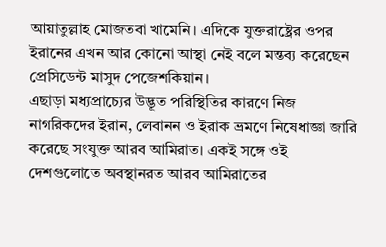আয়াতুল্লাহ মোজতবা খামেনি। এদিকে যুক্তরাষ্ট্রের ওপর ইরানের এখন আর কোনো আস্থা নেই বলে মন্তব্য করেছেন প্রেসিডেন্ট মাসুদ পেজেশকিয়ান।
এছাড়া মধ্যপ্রাচ্যের উদ্ভূত পরিস্থিতির কারণে নিজ নাগরিকদের ইরান, লেবানন ও ইরাক ভ্রমণে নিষেধাজ্ঞা জারি করেছে সংযুক্ত আরব আমিরাত। একই সঙ্গে ওই দেশগুলোতে অবস্থানরত আরব আমিরাতের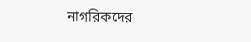নাগরিকদের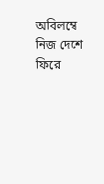অবিলম্বে নিজ দেশে ফিরে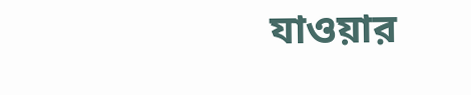যাওয়ার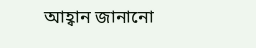আহ্বান জানানো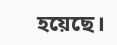হয়েছে।